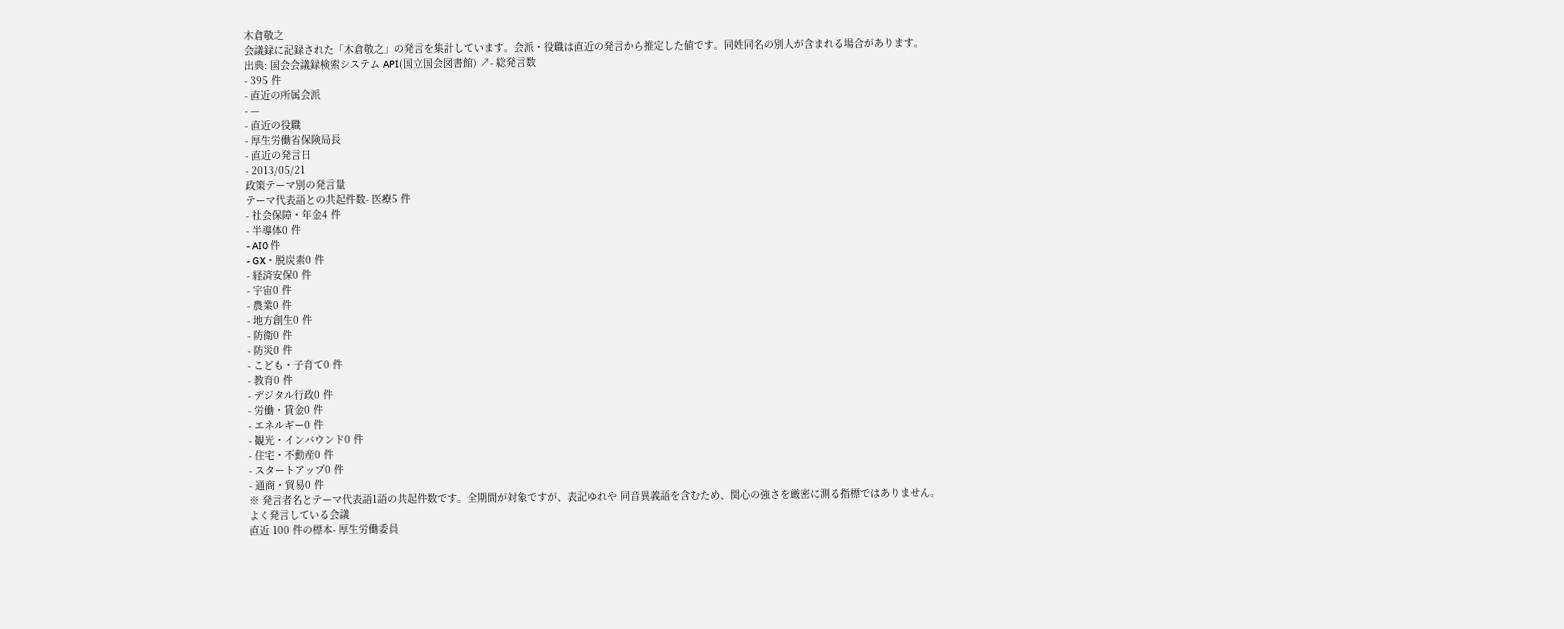木倉敬之
会議録に記録された「木倉敬之」の発言を集計しています。会派・役職は直近の発言から推定した値です。同姓同名の別人が含まれる場合があります。
出典: 国会会議録検索システム API(国立国会図書館) ↗- 総発言数
- 395 件
- 直近の所属会派
- —
- 直近の役職
- 厚生労働省保険局長
- 直近の発言日
- 2013/05/21
政策テーマ別の発言量
テーマ代表語との共起件数- 医療5 件
- 社会保障・年金4 件
- 半導体0 件
- AI0 件
- GX・脱炭素0 件
- 経済安保0 件
- 宇宙0 件
- 農業0 件
- 地方創生0 件
- 防衛0 件
- 防災0 件
- こども・子育て0 件
- 教育0 件
- デジタル行政0 件
- 労働・賃金0 件
- エネルギー0 件
- 観光・インバウンド0 件
- 住宅・不動産0 件
- スタートアップ0 件
- 通商・貿易0 件
※ 発言者名とテーマ代表語1語の共起件数です。全期間が対象ですが、表記ゆれや 同音異義語を含むため、関心の強さを厳密に測る指標ではありません。
よく発言している会議
直近 100 件の標本- 厚生労働委員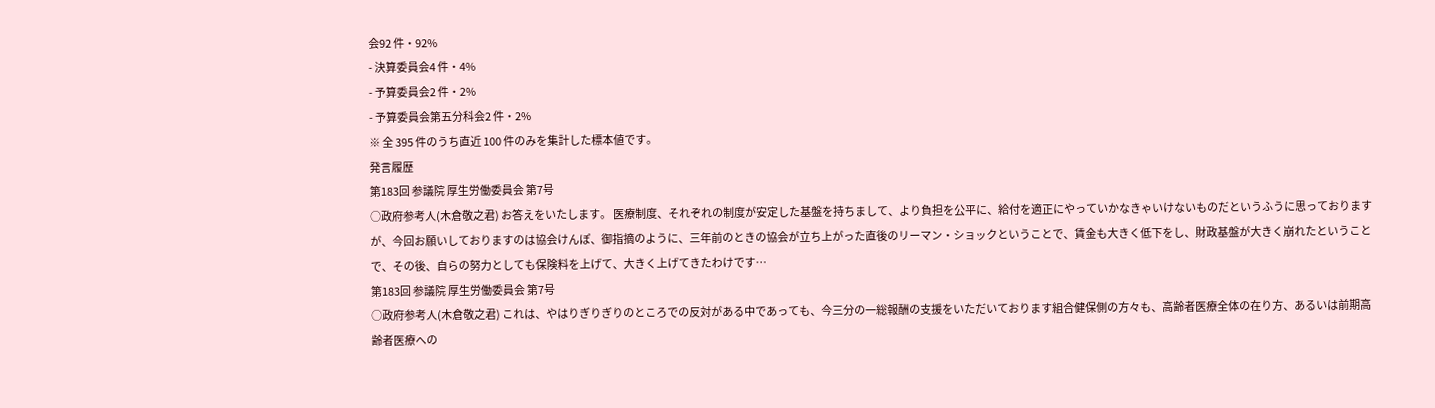会92 件・92%
- 決算委員会4 件・4%
- 予算委員会2 件・2%
- 予算委員会第五分科会2 件・2%
※ 全 395 件のうち直近 100 件のみを集計した標本値です。
発言履歴
第183回 参議院 厚生労働委員会 第7号
○政府参考人(木倉敬之君) お答えをいたします。 医療制度、それぞれの制度が安定した基盤を持ちまして、より負担を公平に、給付を適正にやっていかなきゃいけないものだというふうに思っておりますが、今回お願いしておりますのは協会けんぽ、御指摘のように、三年前のときの協会が立ち上がった直後のリーマン・ショックということで、賃金も大きく低下をし、財政基盤が大きく崩れたということで、その後、自らの努力としても保険料を上げて、大きく上げてきたわけです…
第183回 参議院 厚生労働委員会 第7号
○政府参考人(木倉敬之君) これは、やはりぎりぎりのところでの反対がある中であっても、今三分の一総報酬の支援をいただいております組合健保側の方々も、高齢者医療全体の在り方、あるいは前期高齢者医療への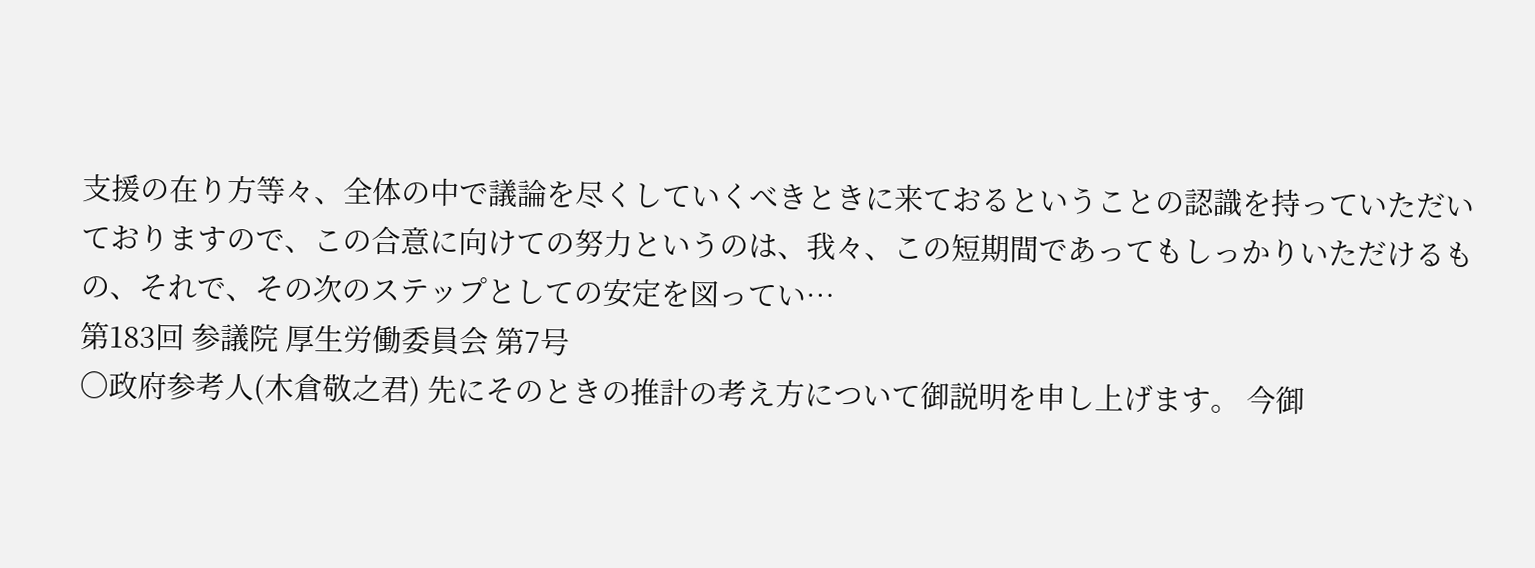支援の在り方等々、全体の中で議論を尽くしていくべきときに来ておるということの認識を持っていただいておりますので、この合意に向けての努力というのは、我々、この短期間であってもしっかりいただけるもの、それで、その次のステップとしての安定を図ってい…
第183回 参議院 厚生労働委員会 第7号
○政府参考人(木倉敬之君) 先にそのときの推計の考え方について御説明を申し上げます。 今御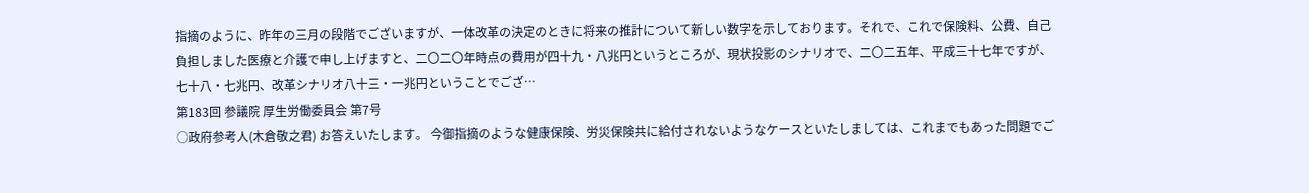指摘のように、昨年の三月の段階でございますが、一体改革の決定のときに将来の推計について新しい数字を示しております。それで、これで保険料、公費、自己負担しました医療と介護で申し上げますと、二〇二〇年時点の費用が四十九・八兆円というところが、現状投影のシナリオで、二〇二五年、平成三十七年ですが、七十八・七兆円、改革シナリオ八十三・一兆円ということでござ…
第183回 参議院 厚生労働委員会 第7号
○政府参考人(木倉敬之君) お答えいたします。 今御指摘のような健康保険、労災保険共に給付されないようなケースといたしましては、これまでもあった問題でご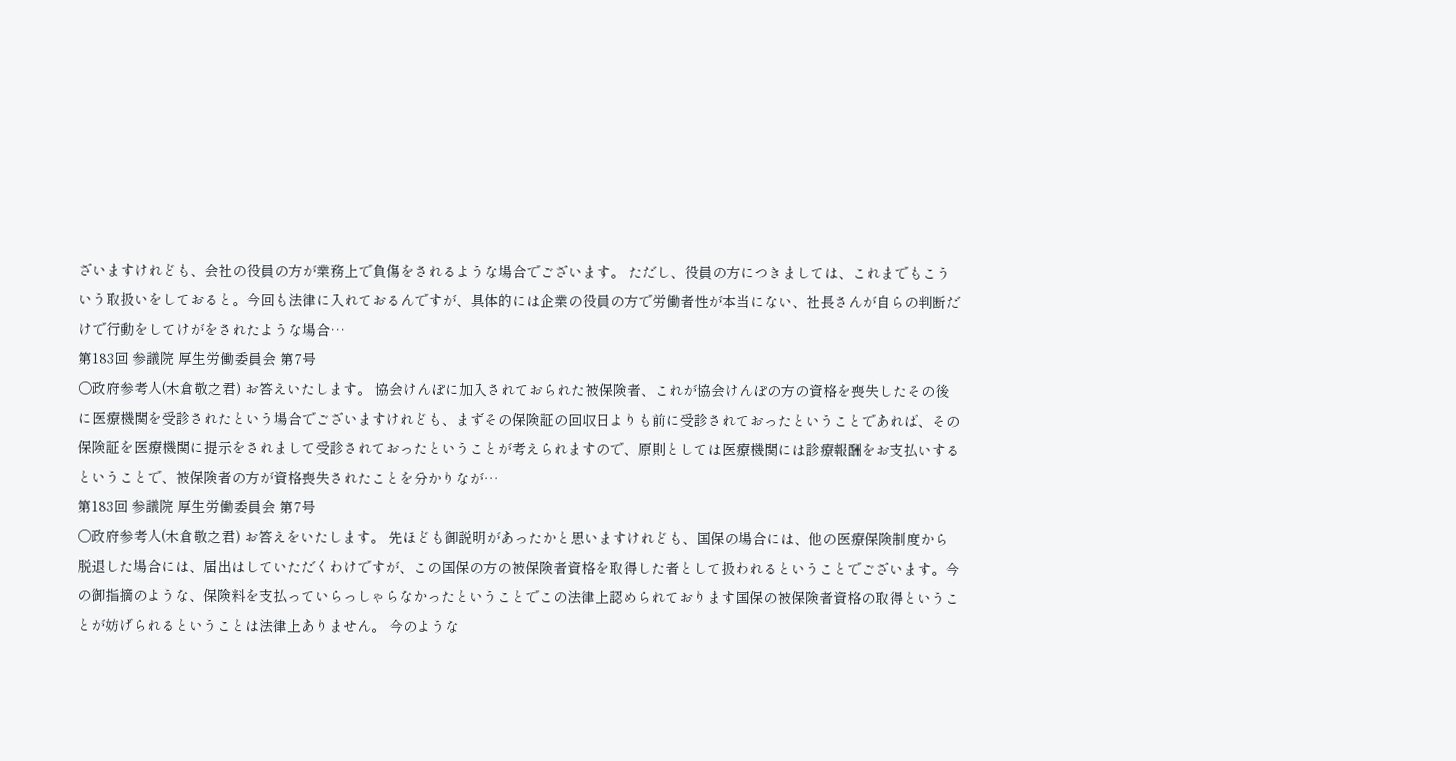ざいますけれども、会社の役員の方が業務上で負傷をされるような場合でございます。 ただし、役員の方につきましては、これまでもこういう取扱いをしておると。今回も法律に入れておるんですが、具体的には企業の役員の方で労働者性が本当にない、社長さんが自らの判断だけで行動をしてけがをされたような場合…
第183回 参議院 厚生労働委員会 第7号
○政府参考人(木倉敬之君) お答えいたします。 協会けんぽに加入されておられた被保険者、これが協会けんぽの方の資格を喪失したその後に医療機関を受診されたという場合でございますけれども、まずその保険証の回収日よりも前に受診されておったということであれば、その保険証を医療機関に提示をされまして受診されておったということが考えられますので、原則としては医療機関には診療報酬をお支払いするということで、被保険者の方が資格喪失されたことを分かりなが…
第183回 参議院 厚生労働委員会 第7号
○政府参考人(木倉敬之君) お答えをいたします。 先ほども御説明があったかと思いますけれども、国保の場合には、他の医療保険制度から脱退した場合には、届出はしていただくわけですが、この国保の方の被保険者資格を取得した者として扱われるということでございます。今の御指摘のような、保険料を支払っていらっしゃらなかったということでこの法律上認められております国保の被保険者資格の取得ということが妨げられるということは法律上ありません。 今のような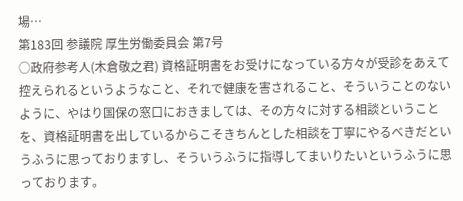場…
第183回 参議院 厚生労働委員会 第7号
○政府参考人(木倉敬之君) 資格証明書をお受けになっている方々が受診をあえて控えられるというようなこと、それで健康を害されること、そういうことのないように、やはり国保の窓口におきましては、その方々に対する相談ということを、資格証明書を出しているからこそきちんとした相談を丁寧にやるべきだというふうに思っておりますし、そういうふうに指導してまいりたいというふうに思っております。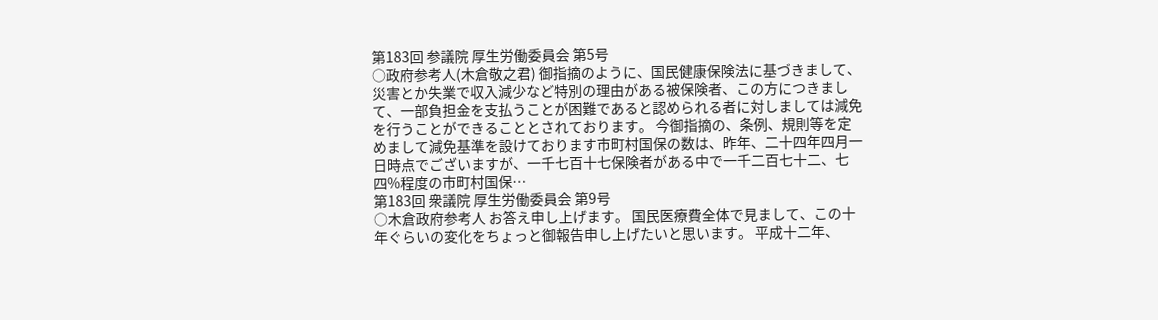第183回 参議院 厚生労働委員会 第5号
○政府参考人(木倉敬之君) 御指摘のように、国民健康保険法に基づきまして、災害とか失業で収入減少など特別の理由がある被保険者、この方につきまして、一部負担金を支払うことが困難であると認められる者に対しましては減免を行うことができることとされております。 今御指摘の、条例、規則等を定めまして減免基準を設けております市町村国保の数は、昨年、二十四年四月一日時点でございますが、一千七百十七保険者がある中で一千二百七十二、七四%程度の市町村国保…
第183回 衆議院 厚生労働委員会 第9号
○木倉政府参考人 お答え申し上げます。 国民医療費全体で見まして、この十年ぐらいの変化をちょっと御報告申し上げたいと思います。 平成十二年、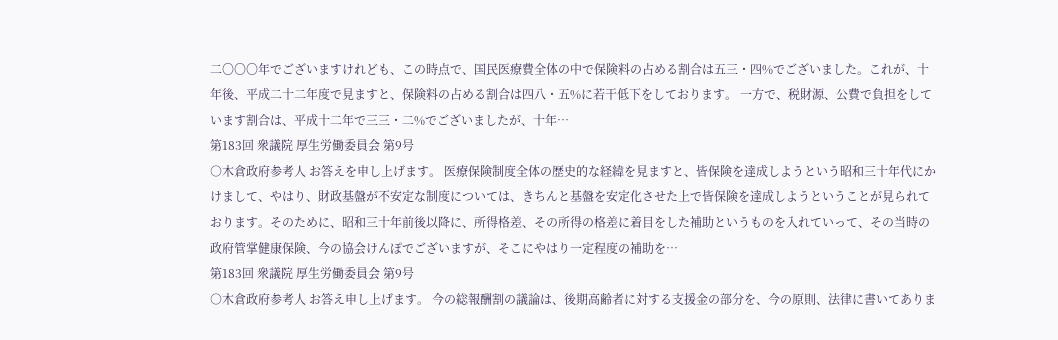二〇〇〇年でございますけれども、この時点で、国民医療費全体の中で保険料の占める割合は五三・四%でございました。これが、十年後、平成二十二年度で見ますと、保険料の占める割合は四八・五%に若干低下をしております。 一方で、税財源、公費で負担をしています割合は、平成十二年で三三・二%でございましたが、十年…
第183回 衆議院 厚生労働委員会 第9号
○木倉政府参考人 お答えを申し上げます。 医療保険制度全体の歴史的な経緯を見ますと、皆保険を達成しようという昭和三十年代にかけまして、やはり、財政基盤が不安定な制度については、きちんと基盤を安定化させた上で皆保険を達成しようということが見られております。そのために、昭和三十年前後以降に、所得格差、その所得の格差に着目をした補助というものを入れていって、その当時の政府管掌健康保険、今の協会けんぽでございますが、そこにやはり一定程度の補助を…
第183回 衆議院 厚生労働委員会 第9号
○木倉政府参考人 お答え申し上げます。 今の総報酬割の議論は、後期高齢者に対する支援金の部分を、今の原則、法律に書いてありま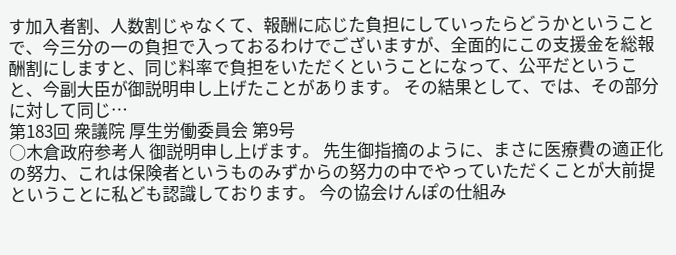す加入者割、人数割じゃなくて、報酬に応じた負担にしていったらどうかということで、今三分の一の負担で入っておるわけでございますが、全面的にこの支援金を総報酬割にしますと、同じ料率で負担をいただくということになって、公平だということ、今副大臣が御説明申し上げたことがあります。 その結果として、では、その部分に対して同じ…
第183回 衆議院 厚生労働委員会 第9号
○木倉政府参考人 御説明申し上げます。 先生御指摘のように、まさに医療費の適正化の努力、これは保険者というものみずからの努力の中でやっていただくことが大前提ということに私ども認識しております。 今の協会けんぽの仕組み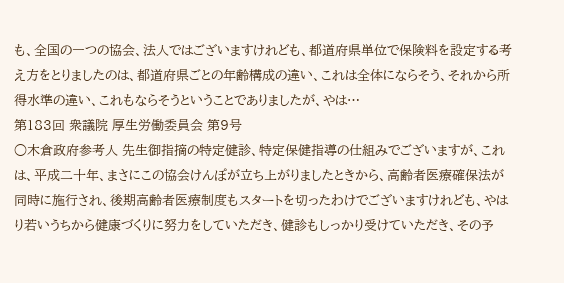も、全国の一つの協会、法人ではございますけれども、都道府県単位で保険料を設定する考え方をとりましたのは、都道府県ごとの年齢構成の違い、これは全体にならそう、それから所得水準の違い、これもならそうということでありましたが、やは…
第183回 衆議院 厚生労働委員会 第9号
○木倉政府参考人 先生御指摘の特定健診、特定保健指導の仕組みでございますが、これは、平成二十年、まさにこの協会けんぽが立ち上がりましたときから、高齢者医療確保法が同時に施行され、後期高齢者医療制度もスタートを切ったわけでございますけれども、やはり若いうちから健康づくりに努力をしていただき、健診もしっかり受けていただき、その予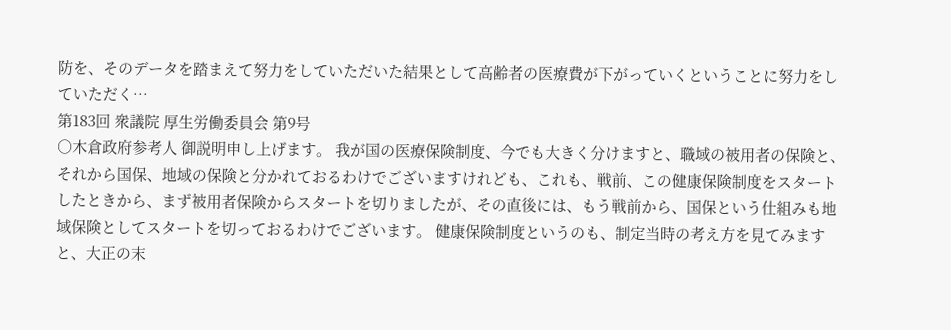防を、そのデータを踏まえて努力をしていただいた結果として高齢者の医療費が下がっていくということに努力をしていただく…
第183回 衆議院 厚生労働委員会 第9号
○木倉政府参考人 御説明申し上げます。 我が国の医療保険制度、今でも大きく分けますと、職域の被用者の保険と、それから国保、地域の保険と分かれておるわけでございますけれども、これも、戦前、この健康保険制度をスタートしたときから、まず被用者保険からスタートを切りましたが、その直後には、もう戦前から、国保という仕組みも地域保険としてスタートを切っておるわけでございます。 健康保険制度というのも、制定当時の考え方を見てみますと、大正の末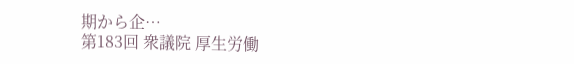期から企…
第183回 衆議院 厚生労働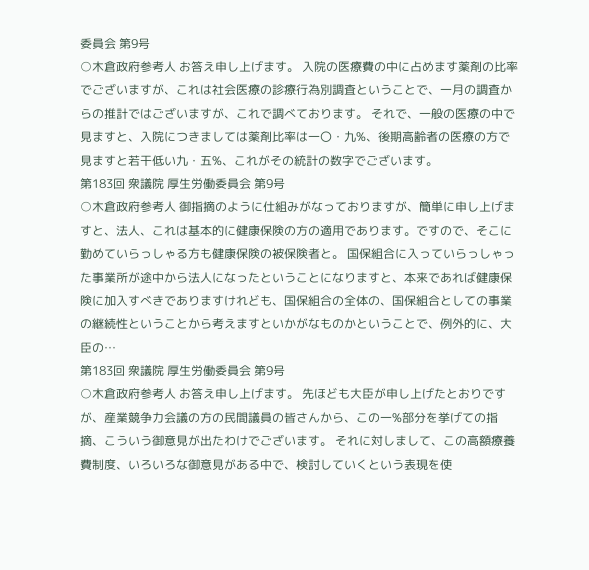委員会 第9号
○木倉政府参考人 お答え申し上げます。 入院の医療費の中に占めます薬剤の比率でございますが、これは社会医療の診療行為別調査ということで、一月の調査からの推計ではございますが、これで調べております。 それで、一般の医療の中で見ますと、入院につきましては薬剤比率は一〇・九%、後期高齢者の医療の方で見ますと若干低い九・五%、これがその統計の数字でございます。
第183回 衆議院 厚生労働委員会 第9号
○木倉政府参考人 御指摘のように仕組みがなっておりますが、簡単に申し上げますと、法人、これは基本的に健康保険の方の適用であります。ですので、そこに勤めていらっしゃる方も健康保険の被保険者と。 国保組合に入っていらっしゃった事業所が途中から法人になったということになりますと、本来であれば健康保険に加入すべきでありますけれども、国保組合の全体の、国保組合としての事業の継続性ということから考えますといかがなものかということで、例外的に、大臣の…
第183回 衆議院 厚生労働委員会 第9号
○木倉政府参考人 お答え申し上げます。 先ほども大臣が申し上げたとおりですが、産業競争力会議の方の民間議員の皆さんから、この一%部分を挙げての指摘、こういう御意見が出たわけでございます。 それに対しまして、この高額療養費制度、いろいろな御意見がある中で、検討していくという表現を使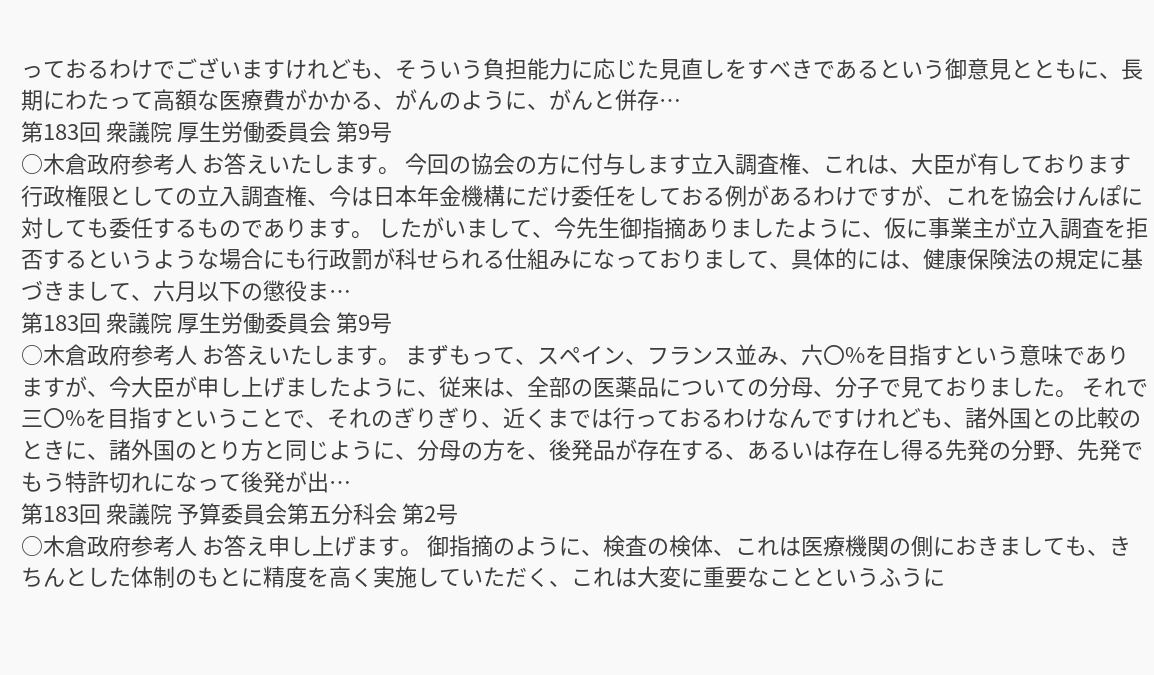っておるわけでございますけれども、そういう負担能力に応じた見直しをすべきであるという御意見とともに、長期にわたって高額な医療費がかかる、がんのように、がんと併存…
第183回 衆議院 厚生労働委員会 第9号
○木倉政府参考人 お答えいたします。 今回の協会の方に付与します立入調査権、これは、大臣が有しております行政権限としての立入調査権、今は日本年金機構にだけ委任をしておる例があるわけですが、これを協会けんぽに対しても委任するものであります。 したがいまして、今先生御指摘ありましたように、仮に事業主が立入調査を拒否するというような場合にも行政罰が科せられる仕組みになっておりまして、具体的には、健康保険法の規定に基づきまして、六月以下の懲役ま…
第183回 衆議院 厚生労働委員会 第9号
○木倉政府参考人 お答えいたします。 まずもって、スペイン、フランス並み、六〇%を目指すという意味でありますが、今大臣が申し上げましたように、従来は、全部の医薬品についての分母、分子で見ておりました。 それで三〇%を目指すということで、それのぎりぎり、近くまでは行っておるわけなんですけれども、諸外国との比較のときに、諸外国のとり方と同じように、分母の方を、後発品が存在する、あるいは存在し得る先発の分野、先発でもう特許切れになって後発が出…
第183回 衆議院 予算委員会第五分科会 第2号
○木倉政府参考人 お答え申し上げます。 御指摘のように、検査の検体、これは医療機関の側におきましても、きちんとした体制のもとに精度を高く実施していただく、これは大変に重要なことというふうに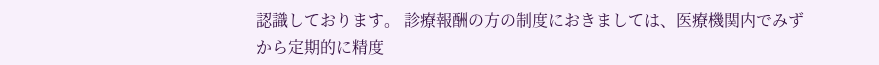認識しております。 診療報酬の方の制度におきましては、医療機関内でみずから定期的に精度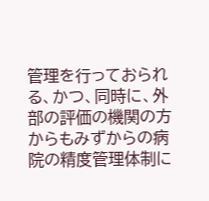管理を行っておられる、かつ、同時に、外部の評価の機関の方からもみずからの病院の精度管理体制に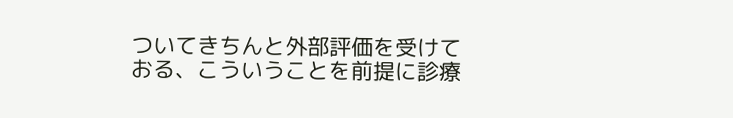ついてきちんと外部評価を受けておる、こういうことを前提に診療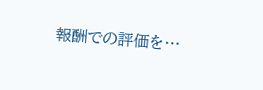報酬での評価を…